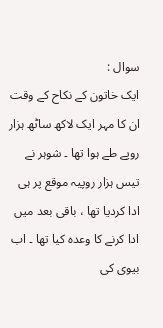سوال :
ایک خاتون کے نکاح کے وقت ان کا مہر ایک لاکھ ساٹھ ہزار روپے طے ہوا تھا ۔ شوہر نے تیس ہزار روپیہ موقع پر ہی ادا کردیا تھا ، باقی بعد میں ادا کرنے کا وعدہ کیا تھا ۔ اب بیوی کی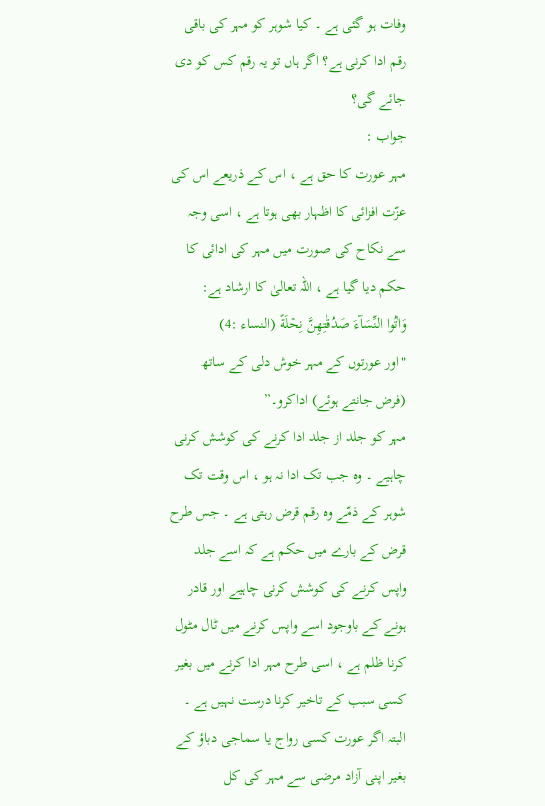وفات ہو گئی ہے ۔ کیا شوہر کو مہر کی باقی رقم ادا کرنی ہے؟ اگر ہاں تو یہ رقم کس کو دی جائے گی؟
جواب :
مہر عورت کا حق ہے ، اس کے ذریعے اس کی عزّت افزائی کا اظہار بھی ہوتا ہے ، اسی وجہ سے نکاح کی صورت میں مہر کی ادائی کا حکم دیا گیا ہے ، اللہ تعالیٰ کا ارشاد ہے:
وَاٰتُوا النِّسَآءَ صَدُقٰتِهِنَّ نِحۡلَةً (النساء :4)
"اور عورتوں کے مہر خوش دلی کے ساتھ (فرض جانتے ہوئے) اداکرو۔”
مہر کو جلد از جلد ادا کرنے کی کوشش کرنی چاہیے ۔ وہ جب تک ادا نہ ہو ، اس وقت تک شوہر کے ذمّے وہ رقم قرض رہتی ہے ۔ جس طرح قرض کے بارے میں حکم ہے کہ اسے جلد واپس کرنے کی کوشش کرنی چاہیے اور قادر ہونے کے باوجود اسے واپس کرنے میں ٹال مٹول کرنا ظلم ہے ، اسی طرح مہر ادا کرنے میں بغیر کسی سبب کے تاخیر کرنا درست نہیں ہے ۔ البتہ اگر عورت کسی رواج یا سماجی دباؤ کے بغیر اپنی آزاد مرضی سے مہر کی کل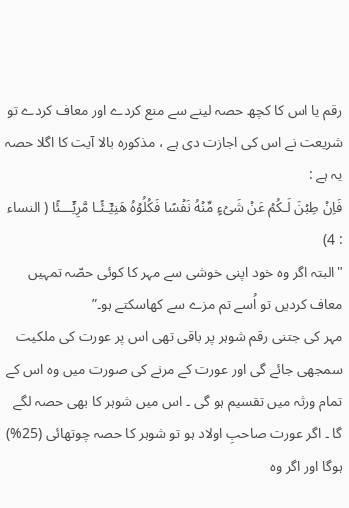رقم یا اس کا کچھ حصہ لینے سے منع کردے اور معاف کردے تو شریعت نے اس کی اجازت دی ہے ، مذکورہ بالا آیت کا اگلا حصہ یہ ہے :
فَاِنۡ طِبۡنَ لَـكُمۡ عَنۡ شَىۡءٍ مِّنۡهُ نَفۡسًا فَكُلُوۡهُ هَنِیۡٓـئًـا مَّرِیۡٓـــئًا ( النساء : 4)
"البتہ اگر وہ خود اپنی خوشی سے مہر کا کوئی حصّہ تمہیں معاف کردیں تو اُسے تم مزے سے کھاسکتے ہو۔”
مہر کی جتنی رقم شوہر پر باقی تھی اس پر عورت کی ملکیت سمجھی جائے گی اور عورت کے مرنے کی صورت میں وہ اس کے تمام ورثہ میں تقسیم ہو گی ۔ اس میں شوہر کا بھی حصہ لگے گا ۔ اگر عورت صاحبِ اولاد ہو تو شوہر کا حصہ چوتھائی (25%) ہوگا اور اگر وہ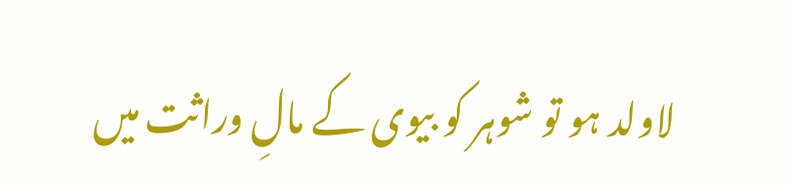لاولد ہو تو شوہر کو بیوی کے مالِ وراثت میں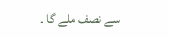سے نصف ملے گا ۔